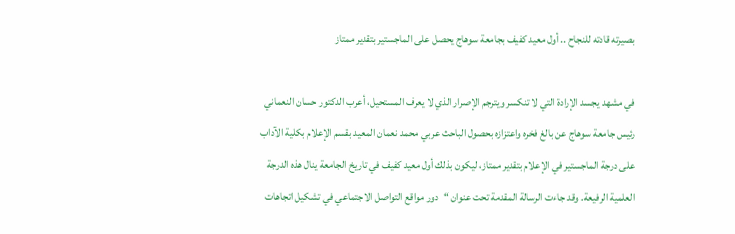بصيرته قادته للنجاح .. أول معيد كفيف بجامعة سوهاج يحصل على الماجستير بتقدير ممتاز

في مشهد يجسد الإرادة التي لا تنكسر ويترجم الإصرار الذي لا يعرف المستحيل، أعرب الدكتور حسان النعماني رئيس جامعة سوهاج عن بالغ فخره واعتزازه بحصول الباحث عربي محمد نعمان المعيد بقسم الإعلام بكلية الآداب على درجة الماجستير في الإعلام بتقدير ممتاز، ليكون بذلك أول معيد كفيف في تاريخ الجامعة ينال هذه الدرجة العلمية الرفيعة. وقد جاءت الرسالة المقدمة تحت عنوان “دور مواقع التواصل الاجتماعي في تشكيل اتجاهات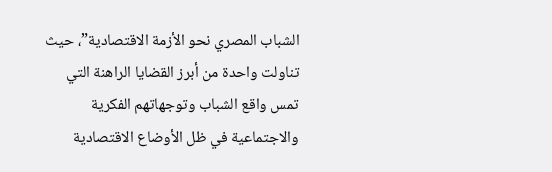الشباب المصري نحو الأزمة الاقتصادية”، حيث تناولت واحدة من أبرز القضايا الراهنة التي تمس واقع الشباب وتوجهاتهم الفكرية والاجتماعية في ظل الأوضاع الاقتصادية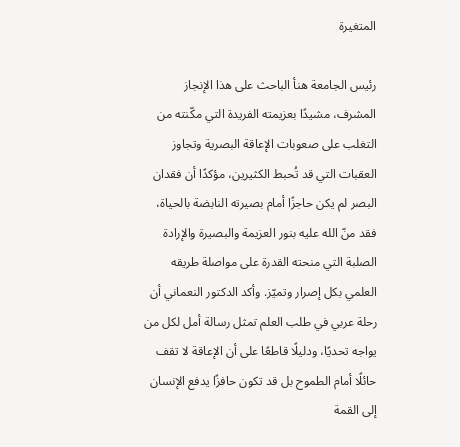المتغيرة

رئيس الجامعة هنأ الباحث على هذا الإنجاز المشرف، مشيدًا بعزيمته الفريدة التي مكّنته من التغلب على صعوبات الإعاقة البصرية وتجاوز العقبات التي قد تُحبط الكثيرين، مؤكدًا أن فقدان البصر لم يكن حاجزًا أمام بصيرته النابضة بالحياة، فقد منّ الله عليه بنور العزيمة والبصيرة والإرادة الصلبة التي منحته القدرة على مواصلة طريقه العلمي بكل إصرار وتميّز. وأكد الدكتور النعماني أن رحلة عربي في طلب العلم تمثل رسالة أمل لكل من يواجه تحديًا، ودليلًا قاطعًا على أن الإعاقة لا تقف حائلًا أمام الطموح بل قد تكون حافزًا يدفع الإنسان إلى القمة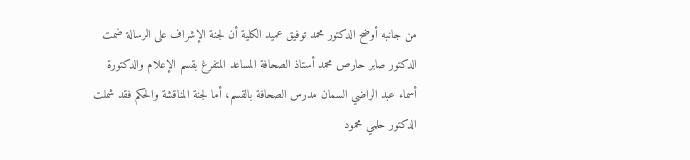من جانبه أوضح الدكتور محمد توفيق عميد الكلية أن لجنة الإشراف على الرسالة ضمت الدكتور صابر حارص محمد أستاذ الصحافة المساعد المتفرغ بقسم الإعلام والدكتورة أسماء عبد الراضي السمان مدرس الصحافة بالقسم، أما لجنة المناقشة والحكم فقد شملت الدكتور حلمي محمود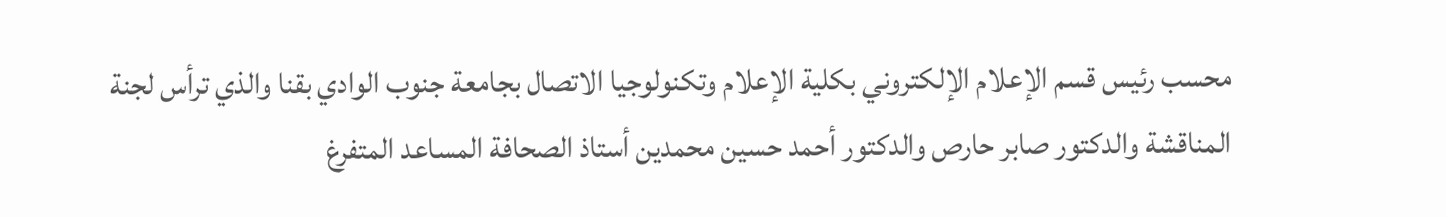محسب رئيس قسم الإعلام الإلكتروني بكلية الإعلام وتكنولوجيا الاتصال بجامعة جنوب الوادي بقنا والذي ترأس لجنة المناقشة والدكتور صابر حارص والدكتور أحمد حسين محمدين أستاذ الصحافة المساعد المتفرغ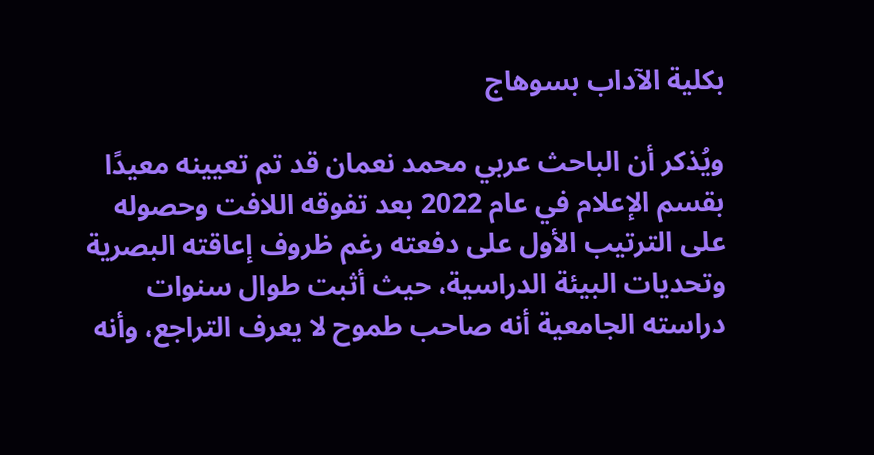بكلية الآداب بسوهاج

ويُذكر أن الباحث عربي محمد نعمان قد تم تعيينه معيدًا بقسم الإعلام في عام 2022 بعد تفوقه اللافت وحصوله على الترتيب الأول على دفعته رغم ظروف إعاقته البصرية وتحديات البيئة الدراسية، حيث أثبت طوال سنوات دراسته الجامعية أنه صاحب طموح لا يعرف التراجع، وأنه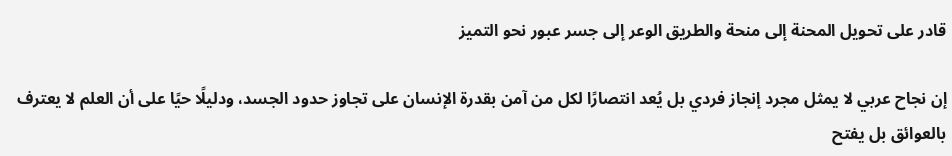قادر على تحويل المحنة إلى منحة والطريق الوعر إلى جسر عبور نحو التميز

إن نجاح عربي لا يمثل مجرد إنجاز فردي بل يُعد انتصارًا لكل من آمن بقدرة الإنسان على تجاوز حدود الجسد، ودليلًا حيًا على أن العلم لا يعترف بالعوائق بل يفتح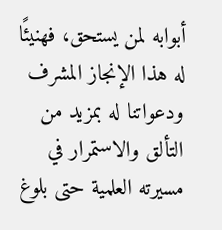أبوابه لمن يستحق، فهنيئًا له هذا الإنجاز المشرف ودعواتنا له بمزيد من التألق والاستمرار في مسيرته العلمية حتى بلوغ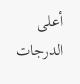أعلى الدرجات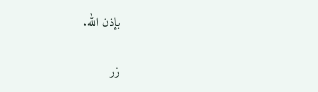بإذن الله.

زر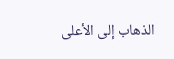الذهاب إلى الأعلى